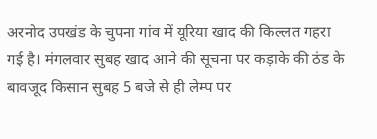अरनोद उपखंड के चुपना गांव में यूरिया खाद की किल्लत गहरा गई है। मंगलवार सुबह खाद आने की सूचना पर कड़ाके की ठंड के बावजूद किसान सुबह 5 बजे से ही लेम्प पर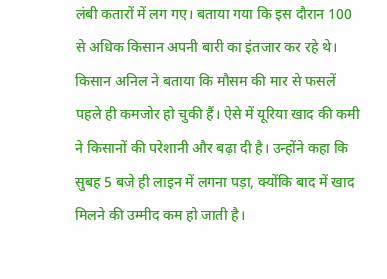लंबी कतारों में लग गए। बताया गया कि इस दौरान 100 से अधिक किसान अपनी बारी का इंतजार कर रहे थे। किसान अनिल ने बताया कि मौसम की मार से फसलें पहले ही कमजोर हो चुकी हैं। ऐसे में यूरिया खाद की कमी ने किसानों की परेशानी और बढ़ा दी है। उन्होंने कहा कि सुबह 5 बजे ही लाइन में लगना पड़ा, क्योंकि बाद में खाद मिलने की उम्मीद कम हो जाती है।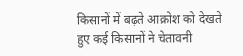किसानों में बढ़ते आक्रोश को देखते हुए कई किसानों ने चेतावनी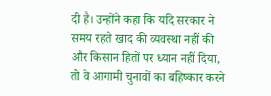दी है। उन्होंने कहा कि यदि सरकार ने समय रहते खाद की व्यवस्था नहीं की और किसान हितों पर ध्यान नहीं दिया, तो वे आगामी चुनावों का बहिष्कार करने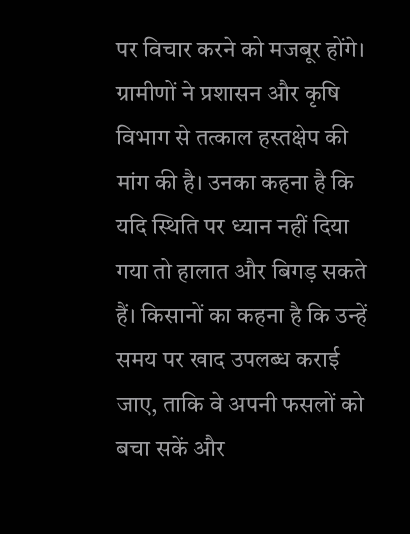पर विचार करने को मजबूर होंगे। ग्रामीणों ने प्रशासन और कृषि विभाग से तत्काल हस्तक्षेप की मांग की है। उनका कहना है कि यदि स्थिति पर ध्यान नहीं दिया गया तो हालात और बिगड़ सकते हैं। किसानों का कहना है कि उन्हें समय पर खाद उपलब्ध कराई जाए, ताकि वे अपनी फसलों को बचा सकें और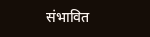संभावित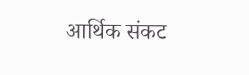आर्थिक संकट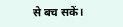से बच सकें।